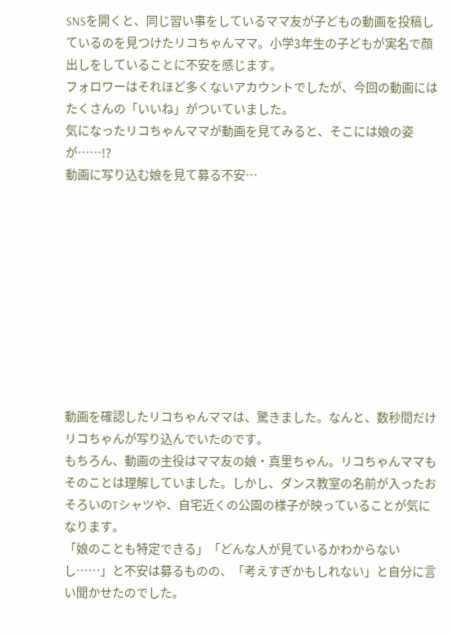SNSを開くと、同じ習い事をしているママ友が子どもの動画を投稿しているのを見つけたリコちゃんママ。小学3年生の子どもが実名で顔出しをしていることに不安を感じます。
フォロワーはそれほど多くないアカウントでしたが、今回の動画にはたくさんの「いいね」がついていました。
気になったリコちゃんママが動画を見てみると、そこには娘の姿が……!?
動画に写り込む娘を見て募る不安…










動画を確認したリコちゃんママは、驚きました。なんと、数秒間だけリコちゃんが写り込んでいたのです。
もちろん、動画の主役はママ友の娘・真里ちゃん。リコちゃんママもそのことは理解していました。しかし、ダンス教室の名前が入ったおそろいのTシャツや、自宅近くの公園の様子が映っていることが気になります。
「娘のことも特定できる」「どんな人が見ているかわからないし……」と不安は募るものの、「考えすぎかもしれない」と自分に言い聞かせたのでした。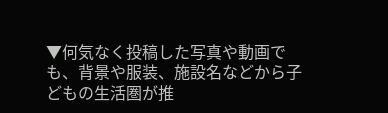▼何気なく投稿した写真や動画でも、背景や服装、施設名などから子どもの生活圏が推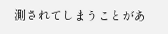測されてしまうことがあ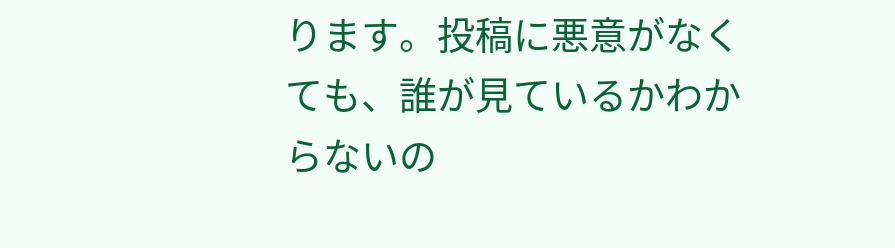ります。投稿に悪意がなくても、誰が見ているかわからないの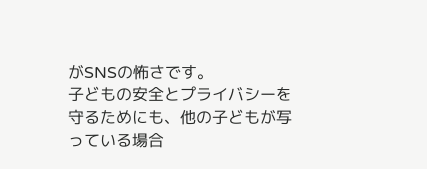がSNSの怖さです。
子どもの安全とプライバシーを守るためにも、他の子どもが写っている場合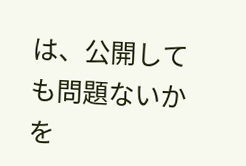は、公開しても問題ないかを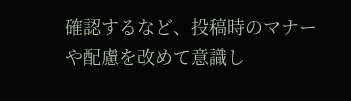確認するなど、投稿時のマナーや配慮を改めて意識し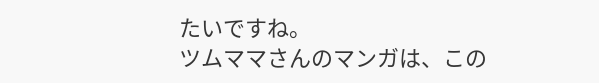たいですね。
ツムママさんのマンガは、この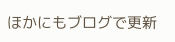ほかにもブログで更新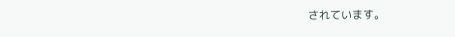されています。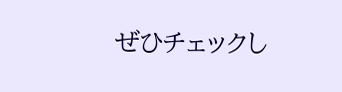ぜひチェックし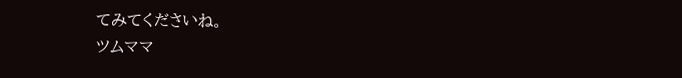てみてくださいね。
ツムママ